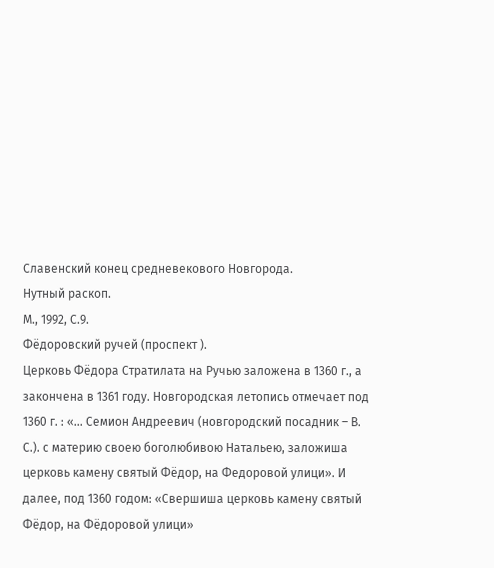Славенский конец средневекового Новгорода.
Нутный раскоп.
М., 1992, С.9.
Фёдоровский ручей (проспект ).
Церковь Фёдора Стратилата на Ручью заложена в 1360 г., а закончена в 1361 году. Новгородская летопись отмечает под 1360 г. : «... Семион Андреевич (новгородский посадник – В. С.). с материю своею боголюбивою Натальею, заложиша церковь камену святый Фёдор, на Федоровой улици». И далее, под 1360 годом: «Свершиша церковь камену святый Фёдор, на Фёдоровой улици»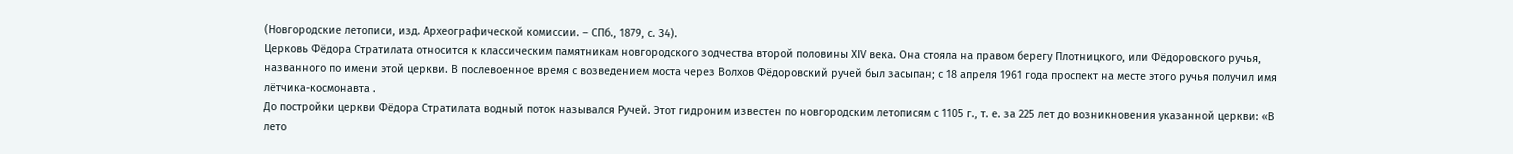(Новгородские летописи, изд. Археографической комиссии. – СПб., 1879, с. З4).
Церковь Фёдора Стратилата относится к классическим памятникам новгородского зодчества второй половины ХIV века. Она стояла на правом берегу Плотницкого, или Фёдоровского ручья, названного по имени этой церкви. В послевоенное время с возведением моста через Волхов Фёдоровский ручей был засыпан; с 18 апреля 1961 года проспект на месте этого ручья получил имя лётчика-космонавта .
До постройки церкви Фёдора Стратилата водный поток назывался Ручей. Этот гидроним известен по новгородским летописям с 1105 г., т. е. за 225 лет до возникновения указанной церкви: «В лето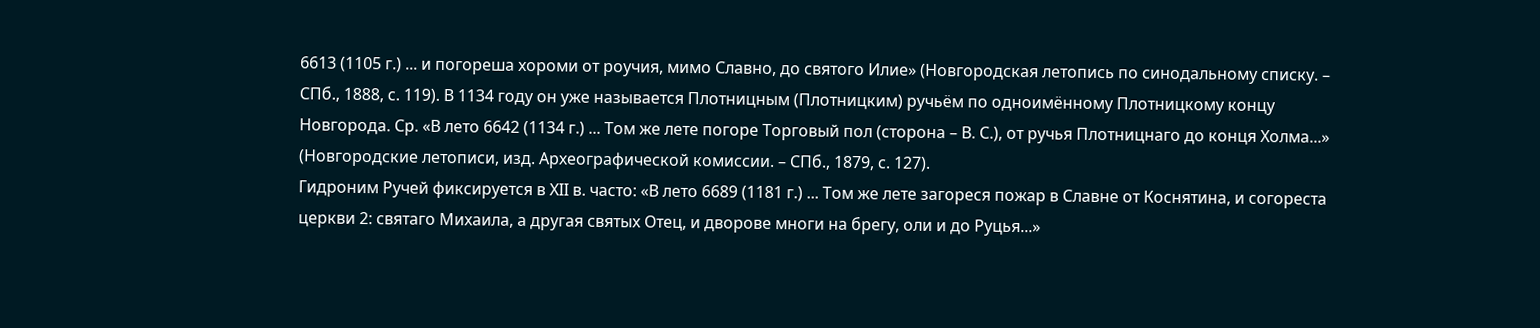6613 (1105 г.) ... и погореша хороми от роучия, мимо Славно, до святого Илие» (Новгородская летопись по синодальному списку. – СПб., 1888, с. 119). В 1134 году он уже называется Плотницным (Плотницким) ручьём по одноимённому Плотницкому концу Новгорода. Ср. «В лето 6642 (1134 г.) ... Том же лете погоре Торговый пол (сторона – В. С.), от ручья Плотницнаго до конця Холма...» (Новгородские летописи, изд. Археографической комиссии. – СПб., 1879, с. 127).
Гидроним Ручей фиксируется в ХII в. часто: «В лето 6689 (1181 г.) ... Том же лете загореся пожар в Славне от Коснятина, и согореста церкви 2: святаго Михаила, а другая святых Отец, и дворове многи на брегу, оли и до Руцья...»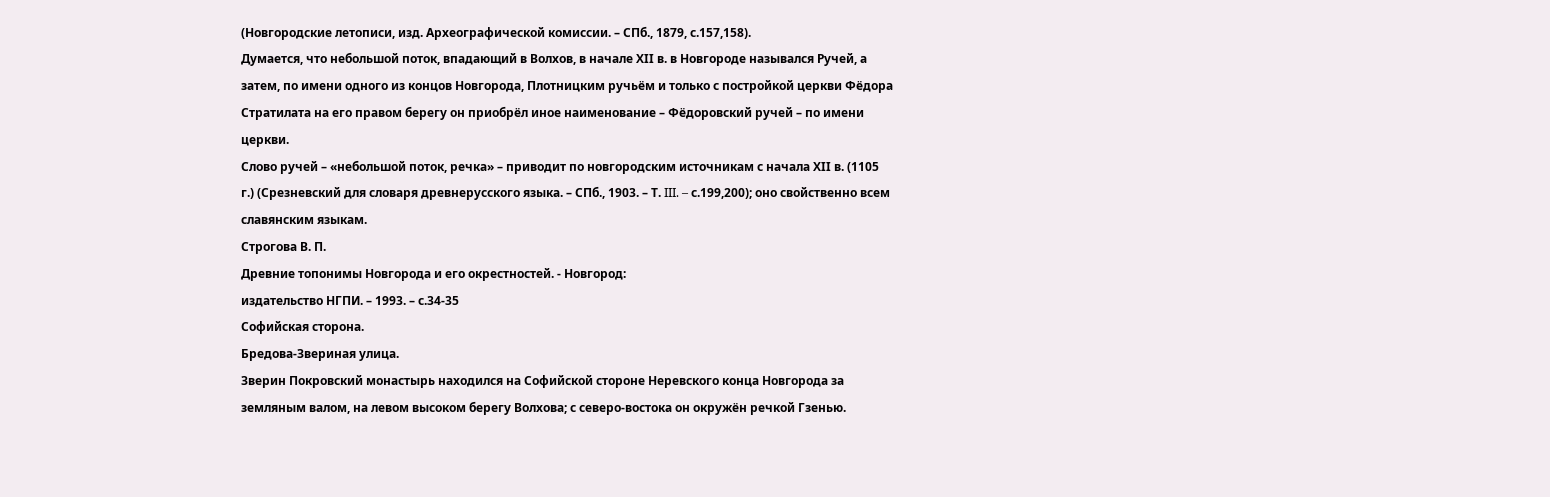(Новгородские летописи, изд. Археографической комиссии. – СПб., 1879, с.157,158).
Думается, что небольшой поток, впадающий в Волхов, в начале ХII в. в Новгороде назывался Ручей, а затем, по имени одного из концов Новгорода, Плотницким ручьём и только с постройкой церкви Фёдора Стратилата на его правом берегу он приобрёл иное наименование – Фёдоровский ручей – по имени церкви.
Слово ручей – «небольшой поток, речка» – приводит по новгородским источникам с начала ХII в. (1105 г.) (Срезневский для словаря древнерусского языка. – СПб., 1903. – Т. III. – с.199,200); оно свойственно всем славянским языкам.
Строгова В. П.
Древние топонимы Новгорода и его окрестностей. - Новгород:
издательство НГПИ. – 1993. – с.34-35
Софийская сторона.
Бредова-Звериная улица.
Зверин Покровский монастырь находился на Софийской стороне Неревского конца Новгорода за земляным валом, на левом высоком берегу Волхова; с северо-востока он окружён речкой Гзенью.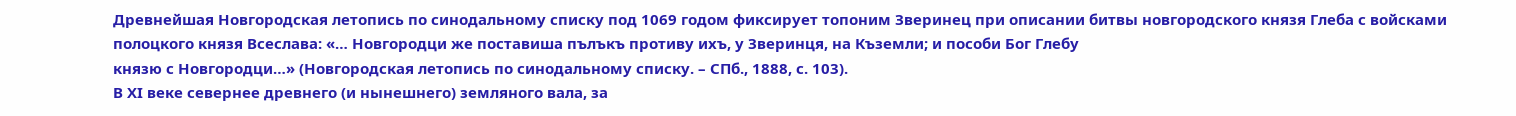Древнейшая Новгородская летопись по синодальному списку под 1069 годом фиксирует топоним Зверинец при описании битвы новгородского князя Глеба с войсками полоцкого князя Всеслава: «… Новгородци же поставиша пълъкъ противу ихъ, у Зверинця, на Къземли; и пособи Бог Глебу
князю с Новгородци…» (Новгородская летопись по синодальному списку. – СПб., 1888, с. 103).
В ХI веке севернее древнего (и нынешнего) земляного вала, за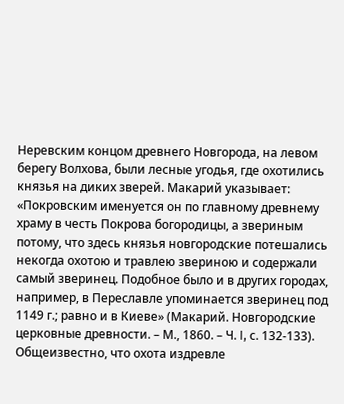Неревским концом древнего Новгорода, на левом берегу Волхова, были лесные угодья, где охотились князья на диких зверей. Макарий указывает: «Покровским именуется он по главному древнему храму в честь Покрова богородицы, а звериным потому, что здесь князья новгородские потешались некогда охотою и травлею звериною и содержали самый зверинец. Подобное было и в других городах, например, в Переславле упоминается зверинец под 1149 г.; равно и в Киеве» (Макарий. Новгородские церковные древности. – М., 1860. – Ч. I, с. 132-133).
Общеизвестно, что охота издревле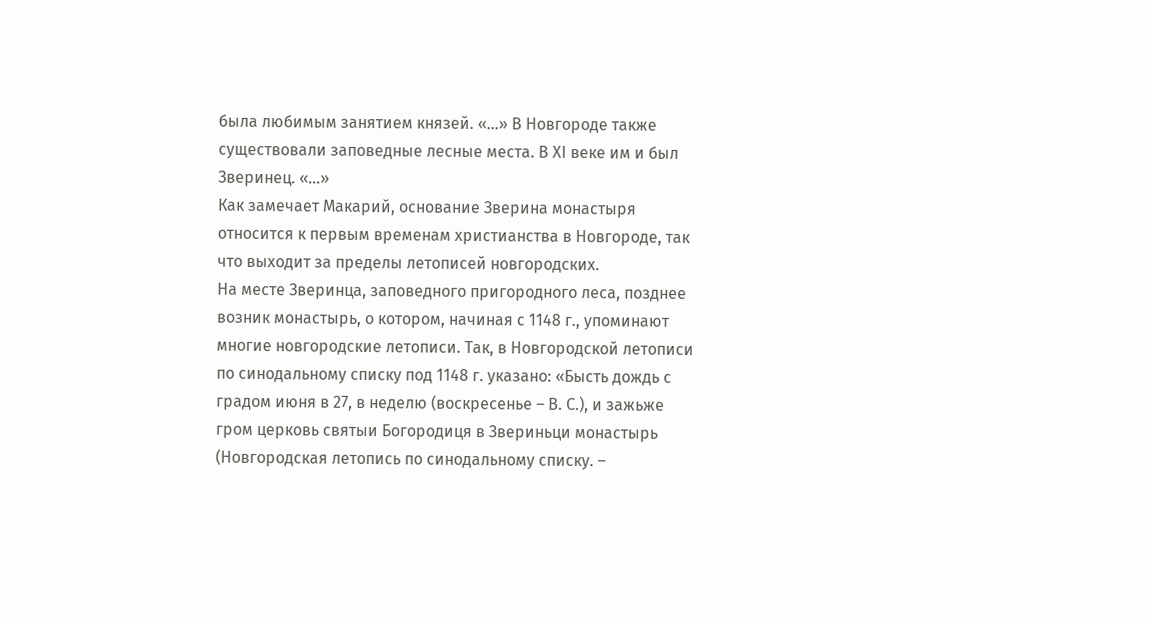была любимым занятием князей. «…» В Новгороде также существовали заповедные лесные места. В ХI веке им и был Зверинец. «…»
Как замечает Макарий, основание Зверина монастыря относится к первым временам христианства в Новгороде, так что выходит за пределы летописей новгородских.
На месте Зверинца, заповедного пригородного леса, позднее возник монастырь, о котором, начиная с 1148 г., упоминают многие новгородские летописи. Так, в Новгородской летописи по синодальному списку под 1148 г. указано: «Бысть дождь с градом июня в 27, в неделю (воскресенье – В. С.), и зажьже гром церковь святыи Богородиця в Звериньци монастырь (Новгородская летопись по синодальному списку. –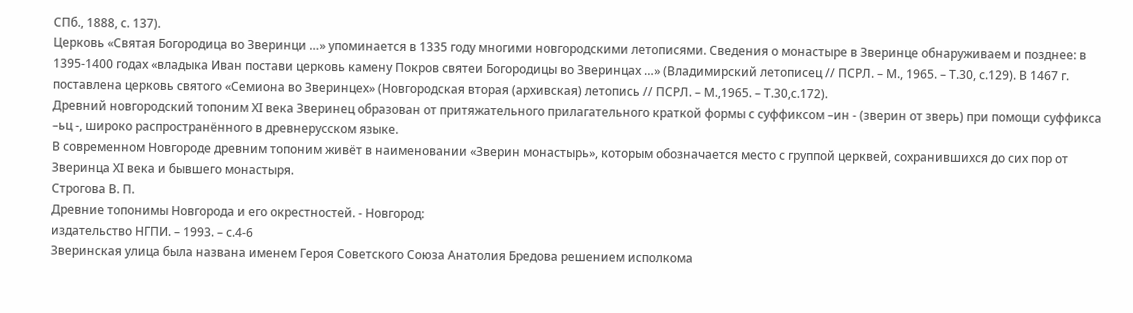СПб., 1888, с. 137).
Церковь «Святая Богородица во Зверинци …» упоминается в 1335 году многими новгородскими летописями. Сведения о монастыре в Зверинце обнаруживаем и позднее: в 1395-1400 годах «владыка Иван постави церковь камену Покров святеи Богородицы во Зверинцах …» (Владимирский летописец // ПСРЛ. – М., 1965. – Т.30, с.129). В 1467 г. поставлена церковь святого «Семиона во Зверинцех» (Новгородская вторая (архивская) летопись // ПСРЛ. – М.,1965. – Т.30,с.172).
Древний новгородский топоним ХI века Зверинец образован от притяжательного прилагательного краткой формы с суффиксом –ин - (зверин от зверь) при помощи суффикса –ьц -, широко распространённого в древнерусском языке.
В современном Новгороде древним топоним живёт в наименовании «Зверин монастырь», которым обозначается место с группой церквей, сохранившихся до сих пор от Зверинца ХI века и бывшего монастыря.
Строгова В. П.
Древние топонимы Новгорода и его окрестностей. - Новгород:
издательство НГПИ. – 1993. – с.4-6
Зверинская улица была названа именем Героя Советского Союза Анатолия Бредова решением исполкома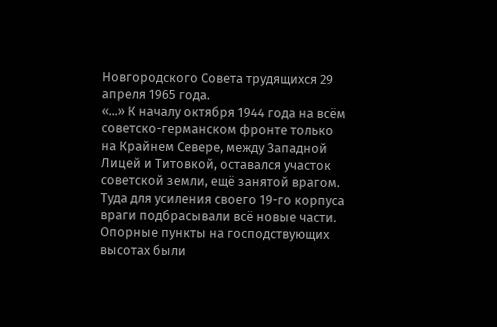Новгородского Совета трудящихся 29 апреля 1965 года.
«...» К началу октября 1944 года на всём советско-германском фронте только на Крайнем Севере, между Западной Лицей и Титовкой, оставался участок советской земли, ещё занятой врагом. Туда для усиления своего 19-го корпуса враги подбрасывали всё новые части. Опорные пункты на господствующих высотах были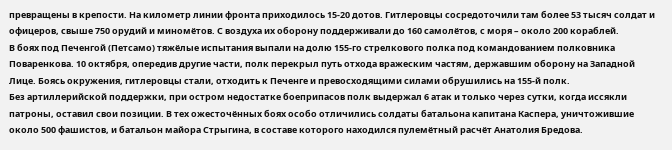превращены в крепости. На километр линии фронта приходилось 15-20 дотов. Гитлеровцы сосредоточили там более 53 тысяч солдат и офицеров, свыше 750 орудий и миномётов. С воздуха их оборону поддерживали до 160 самолётов, с моря – около 200 кораблей.
В боях под Печенгой (Петсамо) тяжёлые испытания выпали на долю 155-го стрелкового полка под командованием полковника Поваренкова. 10 октября, опередив другие части, полк перекрыл путь отхода вражеским частям, державшим оборону на Западной Лице. Боясь окружения, гитлеровцы стали, отходить к Печенге и превосходящими силами обрушились на 155-й полк.
Без артиллерийской поддержки, при остром недостатке боеприпасов полк выдержал 6 атак и только через сутки, когда иссякли патроны, оставил свои позиции. В тех ожесточённых боях особо отличились солдаты батальона капитана Каспера, уничтожившие около 500 фашистов, и батальон майора Стрыгина, в составе которого находился пулемётный расчёт Анатолия Бредова.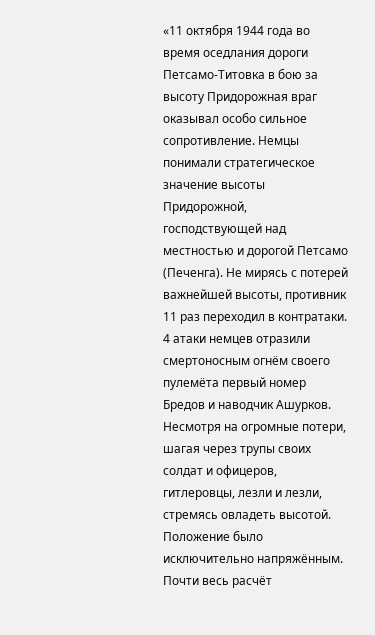«11 октября 1944 года во время оседлания дороги Петсамо-Титовка в бою за высоту Придорожная враг оказывал особо сильное сопротивление. Немцы понимали стратегическое значение высоты Придорожной, господствующей над местностью и дорогой Петсамо (Печенга). Не мирясь с потерей важнейшей высоты, противник 11 раз переходил в контратаки. 4 атаки немцев отразили смертоносным огнём своего пулемёта первый номер Бредов и наводчик Ашурков. Несмотря на огромные потери, шагая через трупы своих солдат и офицеров, гитлеровцы, лезли и лезли, стремясь овладеть высотой. Положение было исключительно напряжённым. Почти весь расчёт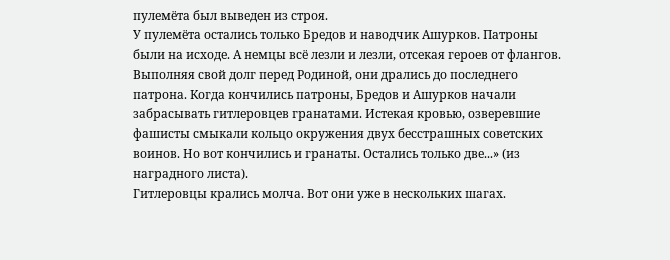пулемёта был выведен из строя.
У пулемёта остались только Бредов и наводчик Ашурков. Патроны были на исходе. А немцы всё лезли и лезли, отсекая героев от флангов. Выполняя свой долг перед Родиной, они дрались до последнего патрона. Когда кончились патроны, Бредов и Ашурков начали забрасывать гитлеровцев гранатами. Истекая кровью, озверевшие фашисты смыкали кольцо окружения двух бесстрашных советских воинов. Но вот кончились и гранаты. Остались только две...» (из наградного листа).
Гитлеровцы крались молча. Вот они уже в нескольких шагах.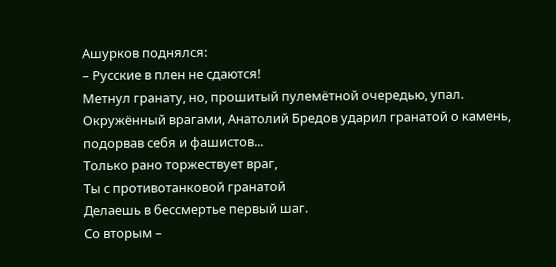Ашурков поднялся:
– Русские в плен не сдаются!
Метнул гранату, но, прошитый пулемётной очередью, упал.
Окружённый врагами, Анатолий Бредов ударил гранатой о камень, подорвав себя и фашистов...
Только рано торжествует враг,
Ты с противотанковой гранатой
Делаешь в бессмертье первый шаг.
Со вторым –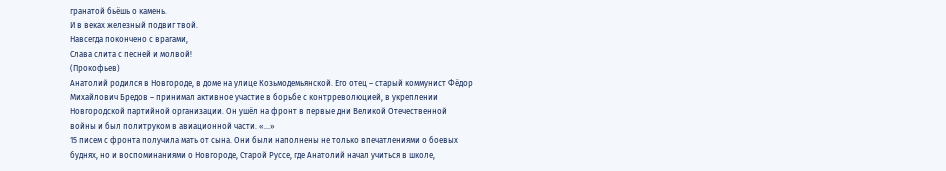гранатой бьёшь о камень.
И в веках железный подвиг твой.
Навсегда покончено с врагами,
Слава слита с песней и молвой!
(Прокофьев)
Анатолий родился в Новгороде, в доме на улице Козьмодемьянской. Его отец – старый коммунист Фёдор Михайлович Бредов – принимал активное участие в борьбе с контрреволюцией, в укреплении Новгородской партийной организации. Он ушёл на фронт в первые дни Великой Отечественной войны и был политруком в авиационной части. «...»
15 писем с фронта получила мать от сына. Они были наполнены не только впечатлениями о боевых буднях, но и воспоминаниями о Новгороде, Старой Руссе, где Анатолий начал учиться в школе,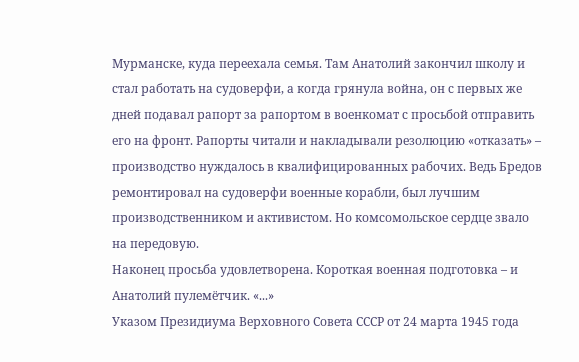Мурманске, куда переехала семья. Там Анатолий закончил школу и стал работать на судоверфи, а когда грянула война, он с первых же дней подавал рапорт за рапортом в военкомат с просьбой отправить его на фронт. Рапорты читали и накладывали резолюцию «отказать» – производство нуждалось в квалифицированных рабочих. Ведь Бредов ремонтировал на судоверфи военные корабли, был лучшим производственником и активистом. Но комсомольское сердце звало на передовую.
Наконец просьба удовлетворена. Короткая военная подготовка – и Анатолий пулемётчик. «...»
Указом Президиума Верховного Совета СССР от 24 марта 1945 года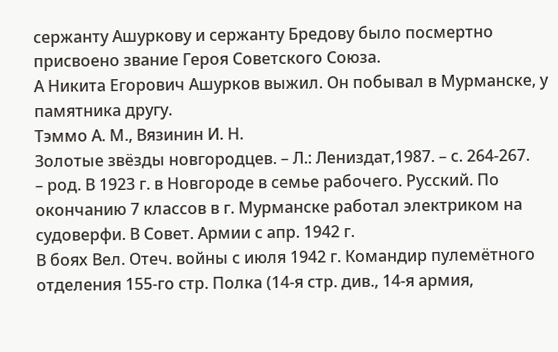сержанту Ашуркову и сержанту Бредову было посмертно присвоено звание Героя Советского Союза.
А Никита Егорович Ашурков выжил. Он побывал в Мурманске, у памятника другу.
Тэммо А. М., Вязинин И. Н.
Золотые звёзды новгородцев. – Л.: Лениздат,1987. – с. 264-267.
– род. В 1923 г. в Новгороде в семье рабочего. Русский. По окончанию 7 классов в г. Мурманске работал электриком на судоверфи. В Совет. Армии с апр. 1942 г.
В боях Вел. Отеч. войны с июля 1942 г. Командир пулемётного отделения 155-го стр. Полка (14-я стр. див., 14-я армия,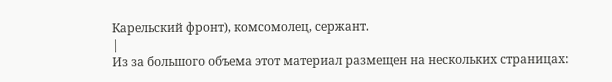Карельский фронт), комсомолец, сержант.
|
Из за большого объема этот материал размещен на нескольких страницах: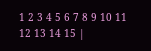1 2 3 4 5 6 7 8 9 10 11 12 13 14 15 |